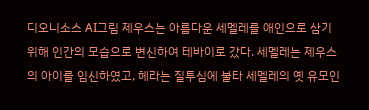디오니소스 AI그림 제우스는 아름다운 세멜레를 애인으로 삼기 위해 인간의 모습으로 변신하여 테바이로 갔다. 세멜레는 제우스의 아이를 임신하였고, 헤라는 질투심에 불타 세멜레의 옛 유모인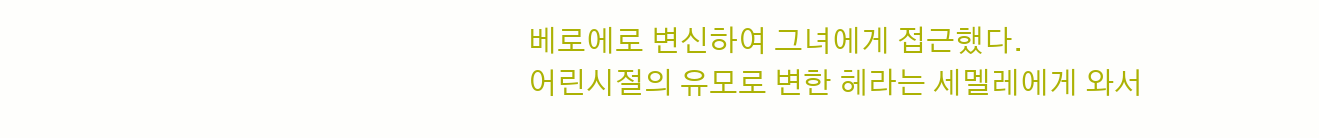베로에로 변신하여 그녀에게 접근했다.
어린시절의 유모로 변한 헤라는 세멜레에게 와서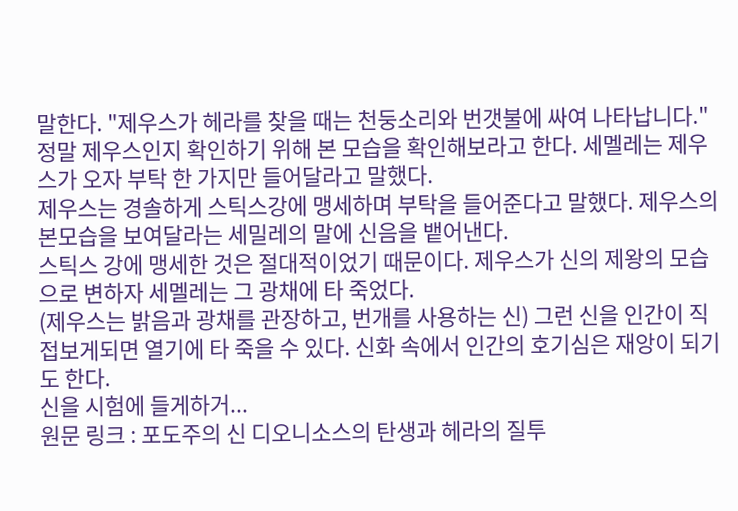말한다. "제우스가 헤라를 찾을 때는 천둥소리와 번갯불에 싸여 나타납니다."
정말 제우스인지 확인하기 위해 본 모습을 확인해보라고 한다. 세멜레는 제우스가 오자 부탁 한 가지만 들어달라고 말했다.
제우스는 경솔하게 스틱스강에 맹세하며 부탁을 들어준다고 말했다. 제우스의 본모습을 보여달라는 세밀레의 말에 신음을 뱉어낸다.
스틱스 강에 맹세한 것은 절대적이었기 때문이다. 제우스가 신의 제왕의 모습으로 변하자 세멜레는 그 광채에 타 죽었다.
(제우스는 밝음과 광채를 관장하고, 번개를 사용하는 신) 그런 신을 인간이 직접보게되면 열기에 타 죽을 수 있다. 신화 속에서 인간의 호기심은 재앙이 되기도 한다.
신을 시험에 들게하거...
원문 링크 : 포도주의 신 디오니소스의 탄생과 헤라의 질투